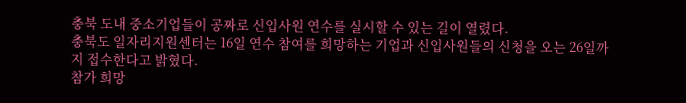충북 도내 중소기업들이 공짜로 신입사원 연수를 실시할 수 있는 길이 열렸다.
충북도 일자리지원센터는 16일 연수 참여를 희망하는 기업과 신입사원들의 신청을 오는 26일까지 접수한다고 밝혔다.
참가 희망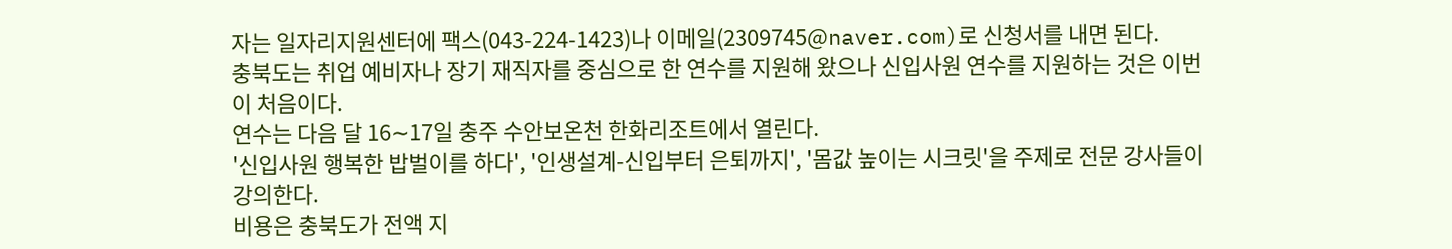자는 일자리지원센터에 팩스(043-224-1423)나 이메일(2309745@naver.com)로 신청서를 내면 된다.
충북도는 취업 예비자나 장기 재직자를 중심으로 한 연수를 지원해 왔으나 신입사원 연수를 지원하는 것은 이번이 처음이다.
연수는 다음 달 16∼17일 충주 수안보온천 한화리조트에서 열린다.
'신입사원 행복한 밥벌이를 하다', '인생설계-신입부터 은퇴까지', '몸값 높이는 시크릿'을 주제로 전문 강사들이 강의한다.
비용은 충북도가 전액 지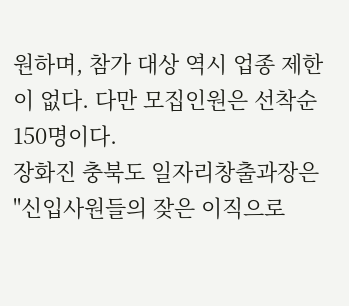원하며, 참가 대상 역시 업종 제한이 없다. 다만 모집인원은 선착순 150명이다.
장화진 충북도 일자리창출과장은 "신입사원들의 잦은 이직으로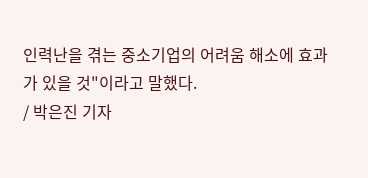인력난을 겪는 중소기업의 어려움 해소에 효과가 있을 것"이라고 말했다.
/ 박은진 기자